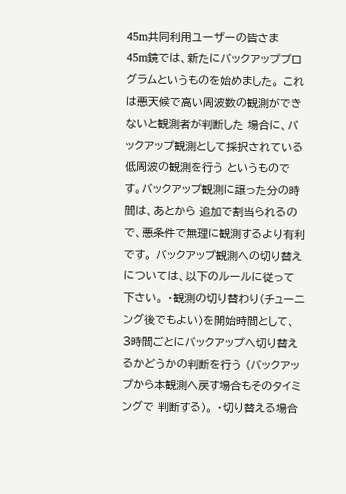45m共同利用ユーザーの皆さま
45m鏡では、新たにバックアッププログラムというものを始めました。 これは悪天候で高い周波数の観測ができないと観測者が判断した 場合に、バックアップ観測として採択されている低周波の観測を行う というものです。バックアップ観測に譲った分の時間は、あとから 追加で割当られるので、悪条件で無理に観測するより有利です。 バックアップ観測への切り替えについては、以下のルールに従って 下さい。 ・観測の切り替わり(チューニング後でもよい)を開始時間として、 3時間ごとにバックアップへ切り替えるかどうかの判断を行う (バックアップから本観測へ戻す場合もそのタイミングで 判断する)。 ・切り替える場合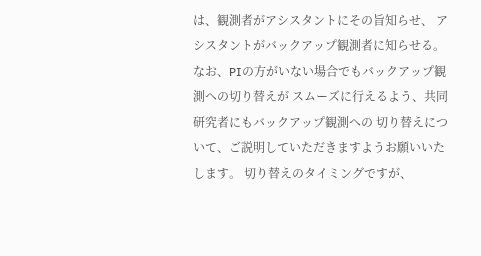は、観測者がアシスタントにその旨知らせ、 アシスタントがバックアップ観測者に知らせる。 なお、PIの方がいない場合でもバックアップ観測への切り替えが スムーズに行えるよう、共同研究者にもバックアップ観測への 切り替えについて、ご説明していただきますようお願いいたします。 切り替えのタイミングですが、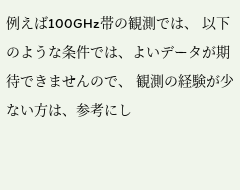例えば100GHz帯の観測では、 以下のような条件では、よいデータが期待できませんので、 観測の経験が少ない方は、参考にし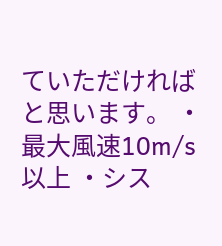ていただければと思います。 ・最大風速10m/s以上 ・シス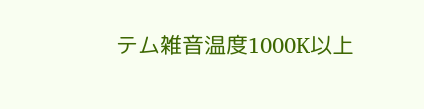テム雑音温度1000K以上